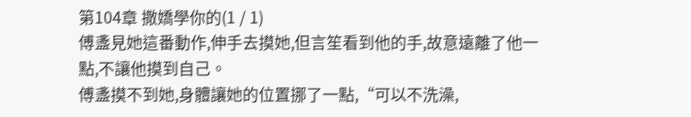第104章 撒嬌學你的(1 / 1)
傅盞見她這番動作,伸手去摸她,但言笙看到他的手,故意遠離了他一點,不讓他摸到自己。
傅盞摸不到她,身體讓她的位置挪了一點,“可以不洗澡,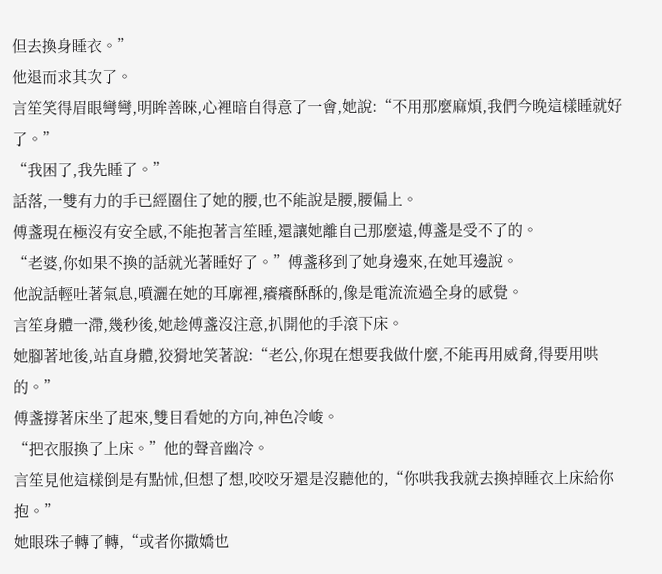但去換身睡衣。”
他退而求其次了。
言笙笑得眉眼彎彎,明眸善睞,心裡暗自得意了一會,她說:“不用那麼麻煩,我們今晚這樣睡就好了。”
“我困了,我先睡了。”
話落,一雙有力的手已經圈住了她的腰,也不能說是腰,腰偏上。
傅盞現在極沒有安全感,不能抱著言笙睡,還讓她離自己那麼遠,傅盞是受不了的。
“老婆,你如果不換的話就光著睡好了。”傅盞移到了她身邊來,在她耳邊說。
他說話輕吐著氣息,噴灑在她的耳廓裡,癢癢酥酥的,像是電流流過全身的感覺。
言笙身體一滯,幾秒後,她趁傅盞沒注意,扒開他的手滾下床。
她腳著地後,站直身體,狡猾地笑著說:“老公,你現在想要我做什麼,不能再用威脅,得要用哄的。”
傅盞撐著床坐了起來,雙目看她的方向,神色冷峻。
“把衣服換了上床。”他的聲音幽冷。
言笙見他這樣倒是有點怵,但想了想,咬咬牙還是沒聽他的,“你哄我我就去換掉睡衣上床給你抱。”
她眼珠子轉了轉,“或者你撒嬌也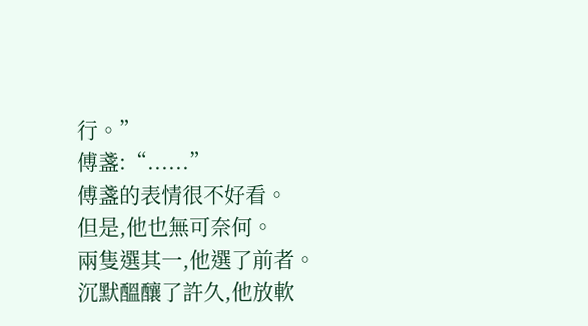行。”
傅盞:“......”
傅盞的表情很不好看。
但是,他也無可奈何。
兩隻選其一,他選了前者。
沉默醞釀了許久,他放軟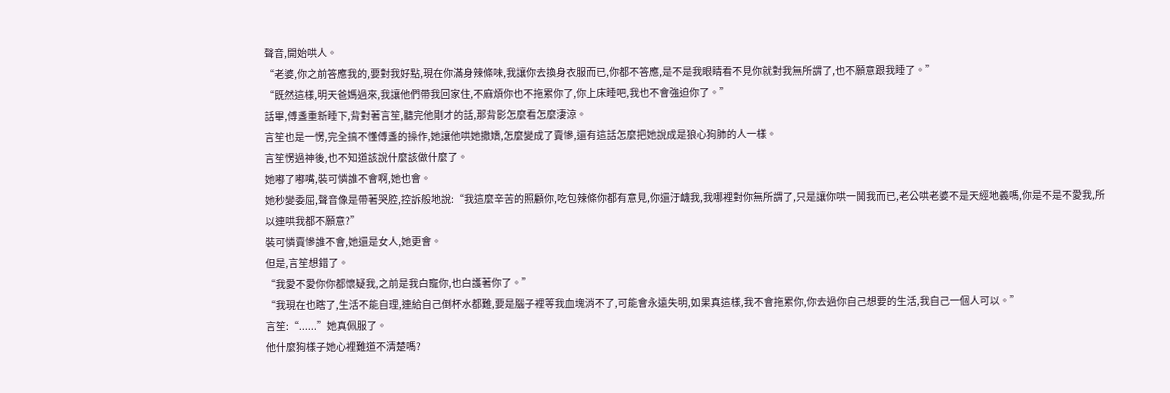聲音,開始哄人。
“老婆,你之前答應我的,要對我好點,現在你滿身辣條味,我讓你去換身衣服而已,你都不答應,是不是我眼睛看不見你就對我無所謂了,也不願意跟我睡了。”
“既然這樣,明天爸媽過來,我讓他們帶我回家住,不麻煩你也不拖累你了,你上床睡吧,我也不會強迫你了。”
話畢,傅盞重新睡下,背對著言笙,聽完他剛才的話,那背影怎麼看怎麼淒涼。
言笙也是一愣,完全搞不懂傅盞的操作,她讓他哄她撒嬌,怎麼變成了賣慘,還有這話怎麼把她說成是狼心狗肺的人一樣。
言笙愣過神後,也不知道該說什麼該做什麼了。
她嘟了嘟嘴,裝可憐誰不會啊,她也會。
她秒變委屈,聲音像是帶著哭腔,控訴般地說:“我這麼辛苦的照顧你,吃包辣條你都有意見,你還汙衊我,我哪裡對你無所謂了,只是讓你哄一鬨我而已,老公哄老婆不是天經地義嗎,你是不是不愛我,所以連哄我都不願意?”
裝可憐賣慘誰不會,她還是女人,她更會。
但是,言笙想錯了。
“我愛不愛你你都懷疑我,之前是我白寵你,也白護著你了。”
“我現在也瞎了,生活不能自理,連給自己倒杯水都難,要是腦子裡等我血塊消不了,可能會永遠失明,如果真這樣,我不會拖累你,你去過你自己想要的生活,我自己一個人可以。”
言笙:“......”她真佩服了。
他什麼狗樣子她心裡難道不清楚嗎?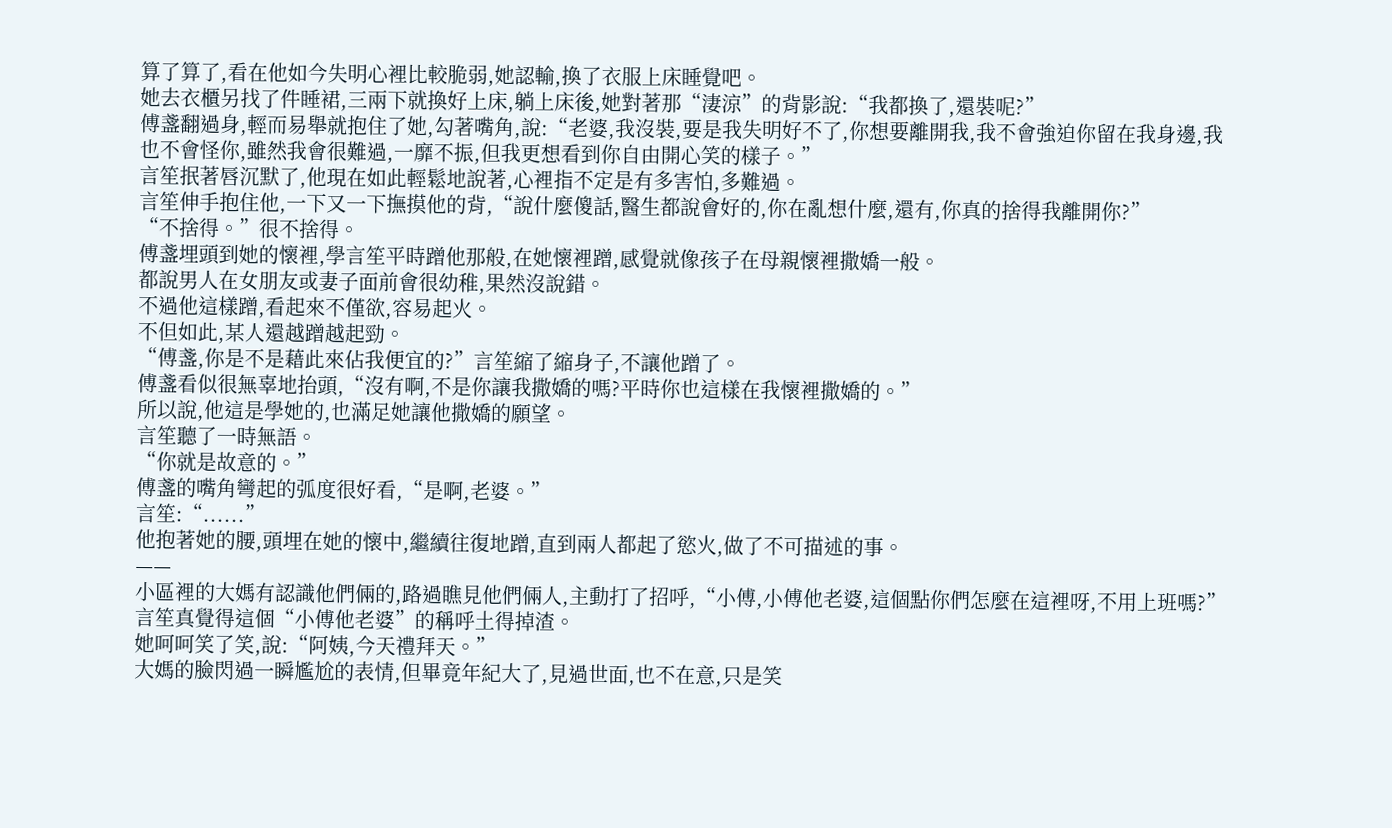算了算了,看在他如今失明心裡比較脆弱,她認輸,換了衣服上床睡覺吧。
她去衣櫃另找了件睡裙,三兩下就換好上床,躺上床後,她對著那“淒涼”的背影說:“我都換了,還裝呢?”
傅盞翻過身,輕而易舉就抱住了她,勾著嘴角,說:“老婆,我沒裝,要是我失明好不了,你想要離開我,我不會強迫你留在我身邊,我也不會怪你,雖然我會很難過,一靡不振,但我更想看到你自由開心笑的樣子。”
言笙抿著唇沉默了,他現在如此輕鬆地說著,心裡指不定是有多害怕,多難過。
言笙伸手抱住他,一下又一下撫摸他的背,“說什麼傻話,醫生都說會好的,你在亂想什麼,還有,你真的捨得我離開你?”
“不捨得。”很不捨得。
傅盞埋頭到她的懷裡,學言笙平時蹭他那般,在她懷裡蹭,感覺就像孩子在母親懷裡撒嬌一般。
都說男人在女朋友或妻子面前會很幼稚,果然沒說錯。
不過他這樣蹭,看起來不僅欲,容易起火。
不但如此,某人還越蹭越起勁。
“傅盞,你是不是藉此來佔我便宜的?”言笙縮了縮身子,不讓他蹭了。
傅盞看似很無辜地抬頭,“沒有啊,不是你讓我撒嬌的嗎?平時你也這樣在我懷裡撒嬌的。”
所以說,他這是學她的,也滿足她讓他撒嬌的願望。
言笙聽了一時無語。
“你就是故意的。”
傅盞的嘴角彎起的弧度很好看,“是啊,老婆。”
言笙:“......”
他抱著她的腰,頭埋在她的懷中,繼續往復地蹭,直到兩人都起了慾火,做了不可描述的事。
——
小區裡的大媽有認識他們倆的,路過瞧見他們倆人,主動打了招呼,“小傅,小傅他老婆,這個點你們怎麼在這裡呀,不用上班嗎?”
言笙真覺得這個“小傅他老婆”的稱呼土得掉渣。
她呵呵笑了笑,說:“阿姨,今天禮拜天。”
大媽的臉閃過一瞬尷尬的表情,但畢竟年紀大了,見過世面,也不在意,只是笑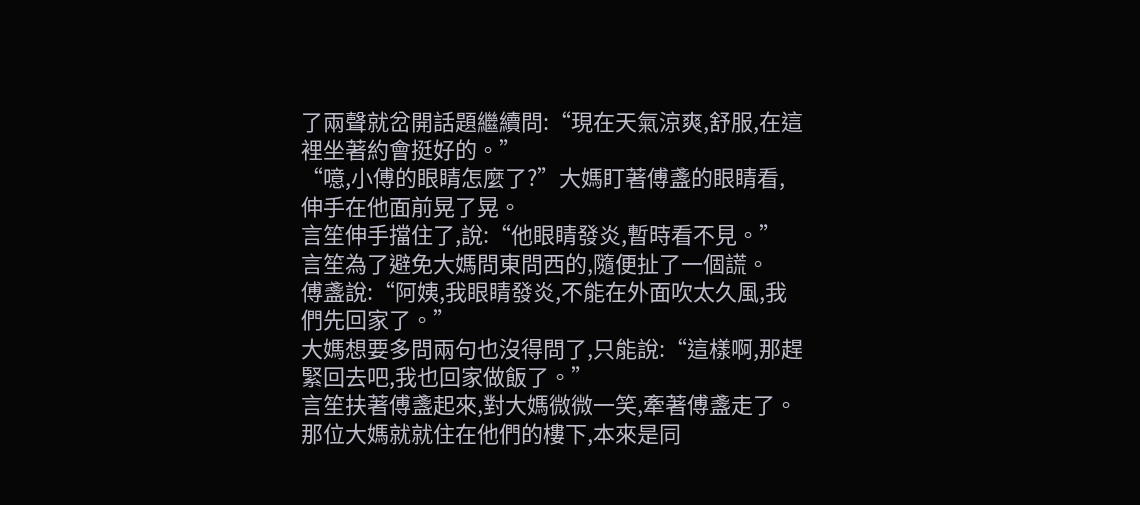了兩聲就岔開話題繼續問:“現在天氣涼爽,舒服,在這裡坐著約會挺好的。”
“噫,小傅的眼睛怎麼了?”大媽盯著傅盞的眼睛看,伸手在他面前晃了晃。
言笙伸手擋住了,說:“他眼睛發炎,暫時看不見。”
言笙為了避免大媽問東問西的,隨便扯了一個謊。
傅盞說:“阿姨,我眼睛發炎,不能在外面吹太久風,我們先回家了。”
大媽想要多問兩句也沒得問了,只能說:“這樣啊,那趕緊回去吧,我也回家做飯了。”
言笙扶著傅盞起來,對大媽微微一笑,牽著傅盞走了。
那位大媽就就住在他們的樓下,本來是同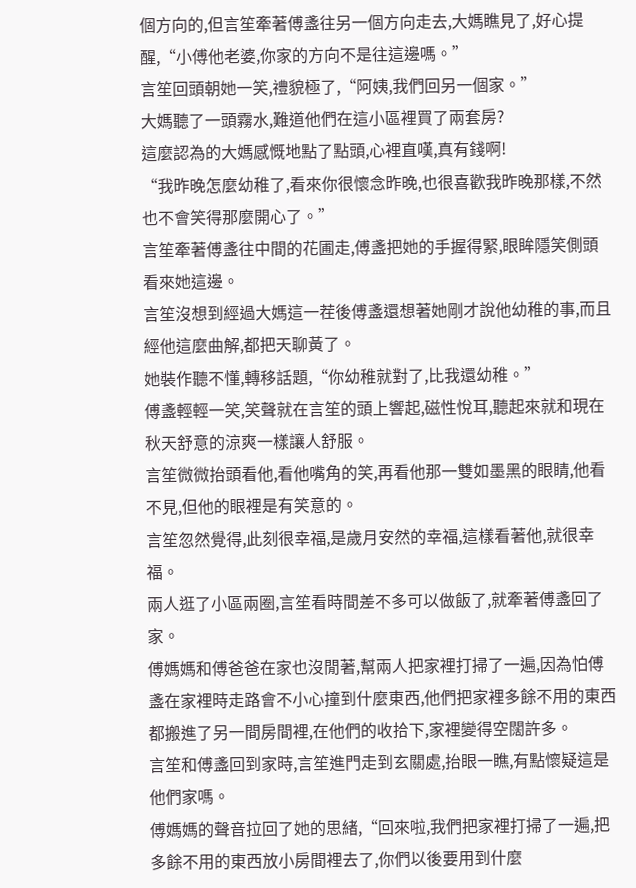個方向的,但言笙牽著傅盞往另一個方向走去,大媽瞧見了,好心提醒,“小傅他老婆,你家的方向不是往這邊嗎。”
言笙回頭朝她一笑,禮貌極了,“阿姨,我們回另一個家。”
大媽聽了一頭霧水,難道他們在這小區裡買了兩套房?
這麼認為的大媽感慨地點了點頭,心裡直嘆,真有錢啊!
“我昨晚怎麼幼稚了,看來你很懷念昨晚,也很喜歡我昨晚那樣,不然也不會笑得那麼開心了。”
言笙牽著傅盞往中間的花圃走,傅盞把她的手握得緊,眼眸隱笑側頭看來她這邊。
言笙沒想到經過大媽這一茬後傅盞還想著她剛才說他幼稚的事,而且經他這麼曲解,都把天聊黃了。
她裝作聽不懂,轉移話題,“你幼稚就對了,比我還幼稚。”
傅盞輕輕一笑,笑聲就在言笙的頭上響起,磁性悅耳,聽起來就和現在秋天舒意的涼爽一樣讓人舒服。
言笙微微抬頭看他,看他嘴角的笑,再看他那一雙如墨黑的眼睛,他看不見,但他的眼裡是有笑意的。
言笙忽然覺得,此刻很幸福,是歲月安然的幸福,這樣看著他,就很幸福。
兩人逛了小區兩圈,言笙看時間差不多可以做飯了,就牽著傅盞回了家。
傅媽媽和傅爸爸在家也沒閒著,幫兩人把家裡打掃了一遍,因為怕傅盞在家裡時走路會不小心撞到什麼東西,他們把家裡多餘不用的東西都搬進了另一間房間裡,在他們的收拾下,家裡變得空闊許多。
言笙和傅盞回到家時,言笙進門走到玄關處,抬眼一瞧,有點懷疑這是他們家嗎。
傅媽媽的聲音拉回了她的思緒,“回來啦,我們把家裡打掃了一遍,把多餘不用的東西放小房間裡去了,你們以後要用到什麼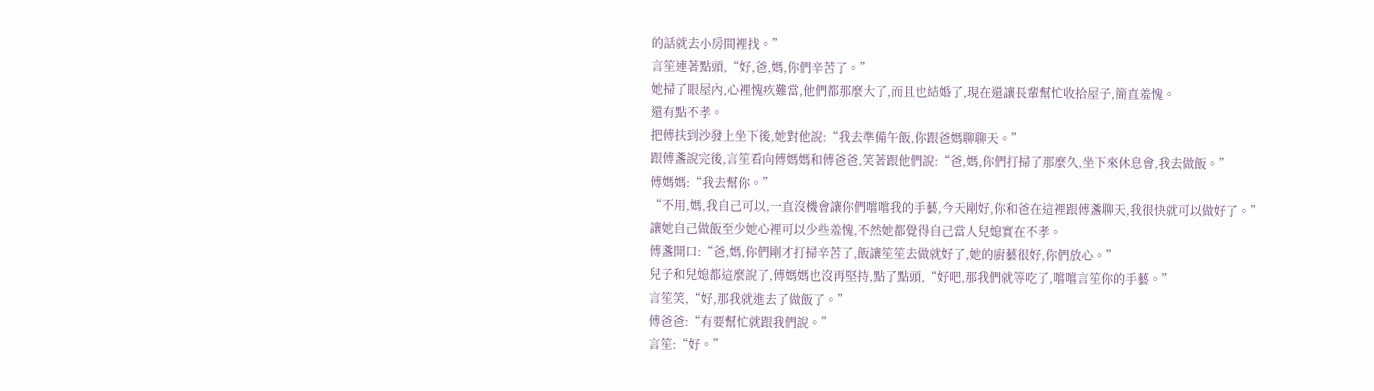的話就去小房間裡找。”
言笙連著點頭,“好,爸,媽,你們辛苦了。”
她掃了眼屋內,心裡愧疚難當,他們都那麼大了,而且也結婚了,現在還讓長輩幫忙收拾屋子,簡直羞愧。
還有點不孝。
把傅扶到沙發上坐下後,她對他說:“我去準備午飯,你跟爸媽聊聊天。”
跟傅盞說完後,言笙看向傅媽媽和傅爸爸,笑著跟他們說:“爸,媽,你們打掃了那麼久,坐下來休息會,我去做飯。”
傅媽媽:“我去幫你。”
“不用,媽,我自己可以,一直沒機會讓你們嚐嚐我的手藝,今天剛好,你和爸在這裡跟傅盞聊天,我很快就可以做好了。”
讓她自己做飯至少她心裡可以少些羞愧,不然她都覺得自己當人兒媳實在不孝。
傅盞開口:“爸,媽,你們剛才打掃辛苦了,飯讓笙笙去做就好了,她的廚藝很好,你們放心。”
兒子和兒媳都這麼說了,傅媽媽也沒再堅持,點了點頭,“好吧,那我們就等吃了,嚐嚐言笙你的手藝。”
言笙笑,“好,那我就進去了做飯了。”
傅爸爸:“有要幫忙就跟我們說。”
言笙:“好。”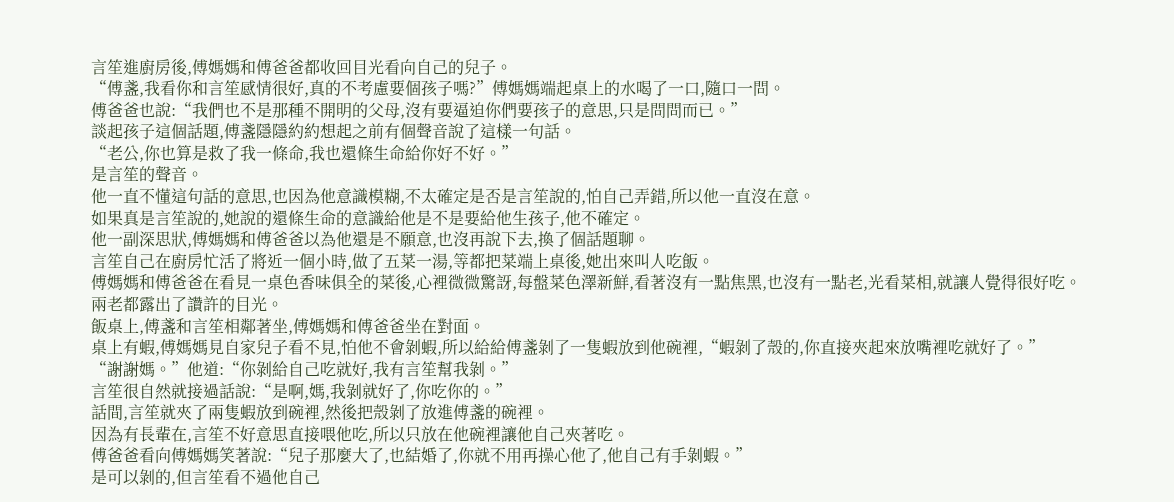言笙進廚房後,傅媽媽和傅爸爸都收回目光看向自己的兒子。
“傅盞,我看你和言笙感情很好,真的不考慮要個孩子嗎?”傅媽媽端起桌上的水喝了一口,隨口一問。
傅爸爸也說:“我們也不是那種不開明的父母,沒有要逼迫你們要孩子的意思,只是問問而已。”
談起孩子這個話題,傅盞隱隱約約想起之前有個聲音說了這樣一句話。
“老公,你也算是救了我一條命,我也還條生命給你好不好。”
是言笙的聲音。
他一直不懂這句話的意思,也因為他意識模糊,不太確定是否是言笙說的,怕自己弄錯,所以他一直沒在意。
如果真是言笙說的,她說的還條生命的意識給他是不是要給他生孩子,他不確定。
他一副深思狀,傅媽媽和傅爸爸以為他還是不願意,也沒再說下去,換了個話題聊。
言笙自己在廚房忙活了將近一個小時,做了五菜一湯,等都把菜端上桌後,她出來叫人吃飯。
傅媽媽和傅爸爸在看見一桌色香味俱全的菜後,心裡微微驚訝,每盤菜色澤新鮮,看著沒有一點焦黑,也沒有一點老,光看菜相,就讓人覺得很好吃。
兩老都露出了讚許的目光。
飯桌上,傅盞和言笙相鄰著坐,傅媽媽和傅爸爸坐在對面。
桌上有蝦,傅媽媽見自家兒子看不見,怕他不會剝蝦,所以給給傅盞剝了一隻蝦放到他碗裡,“蝦剝了殼的,你直接夾起來放嘴裡吃就好了。”
“謝謝媽。”他道:“你剝給自己吃就好,我有言笙幫我剝。”
言笙很自然就接過話說:“是啊,媽,我剝就好了,你吃你的。”
話間,言笙就夾了兩隻蝦放到碗裡,然後把殼剝了放進傅盞的碗裡。
因為有長輩在,言笙不好意思直接喂他吃,所以只放在他碗裡讓他自己夾著吃。
傅爸爸看向傅媽媽笑著說:“兒子那麼大了,也結婚了,你就不用再操心他了,他自己有手剝蝦。”
是可以剝的,但言笙看不過他自己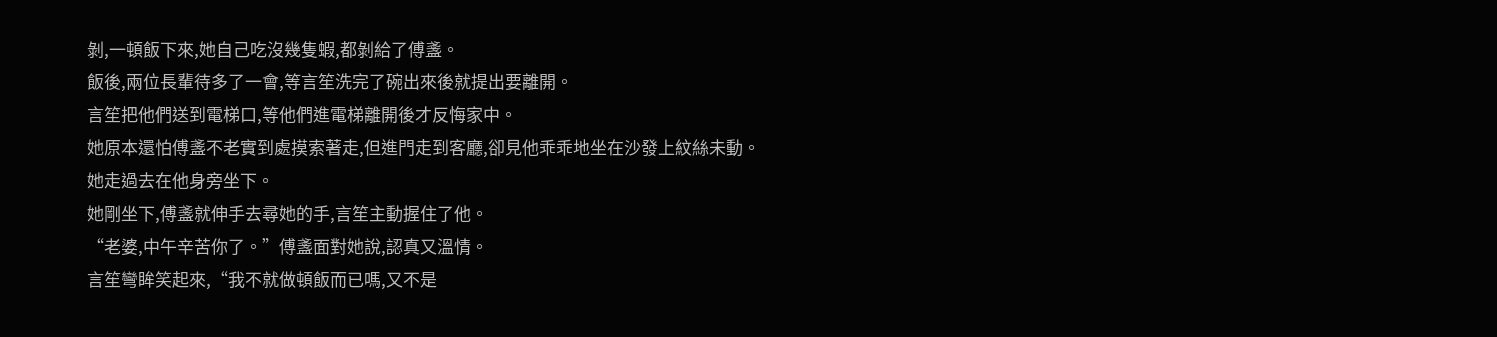剝,一頓飯下來,她自己吃沒幾隻蝦,都剝給了傅盞。
飯後,兩位長輩待多了一會,等言笙洗完了碗出來後就提出要離開。
言笙把他們送到電梯口,等他們進電梯離開後才反悔家中。
她原本還怕傅盞不老實到處摸索著走,但進門走到客廳,卻見他乖乖地坐在沙發上紋絲未動。
她走過去在他身旁坐下。
她剛坐下,傅盞就伸手去尋她的手,言笙主動握住了他。
“老婆,中午辛苦你了。”傅盞面對她說,認真又溫情。
言笙彎眸笑起來,“我不就做頓飯而已嗎,又不是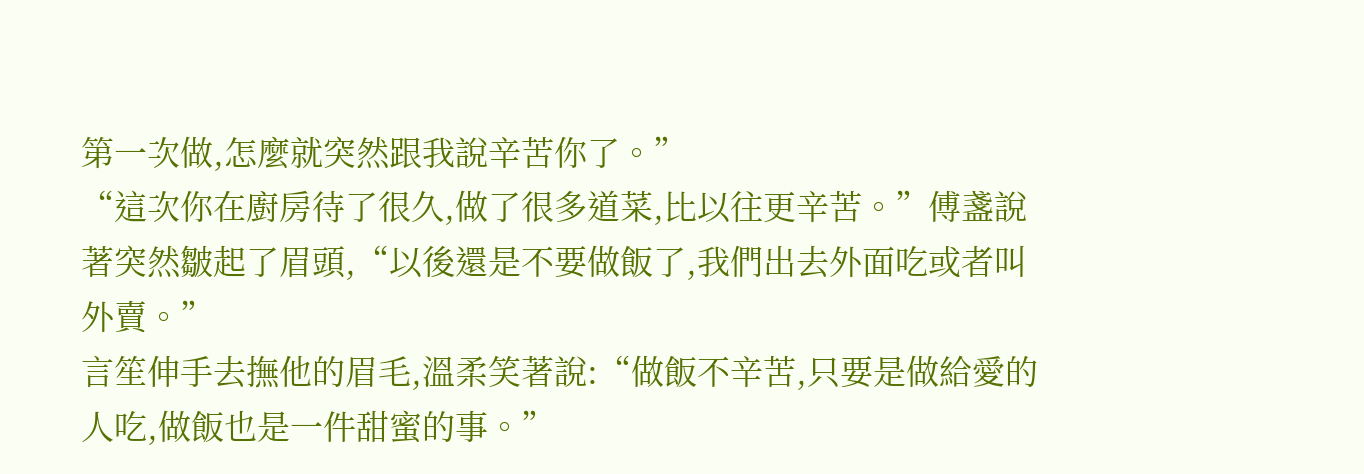第一次做,怎麼就突然跟我說辛苦你了。”
“這次你在廚房待了很久,做了很多道菜,比以往更辛苦。”傅盞說著突然皺起了眉頭,“以後還是不要做飯了,我們出去外面吃或者叫外賣。”
言笙伸手去撫他的眉毛,溫柔笑著說:“做飯不辛苦,只要是做給愛的人吃,做飯也是一件甜蜜的事。”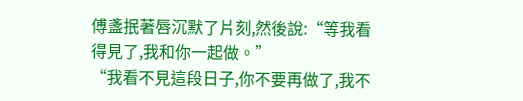傅盞抿著唇沉默了片刻,然後說:“等我看得見了,我和你一起做。”
“我看不見這段日子,你不要再做了,我不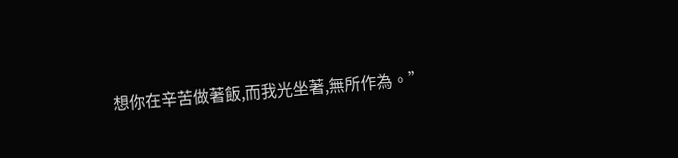想你在辛苦做著飯,而我光坐著,無所作為。”